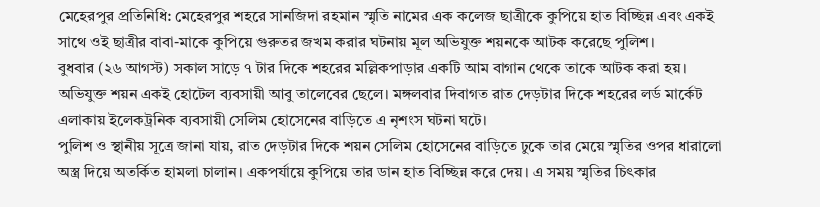মেহেরপুর প্রতিনিধি: মেহেরপুর শহরে সানজিদা রহমান স্মৃতি নামের এক কলেজ ছাত্রীকে কুপিয়ে হাত বিচ্ছিন্ন এবং একই সাথে ওই ছাত্রীর বাবা-মাকে কুপিয়ে গুরুতর জখম করার ঘটনায় মূল অভিযুক্ত শয়নকে আটক করেছে পুলিশ।
বুধবার (২৬ আগস্ট) সকাল সাড়ে ৭ টার দিকে শহরের মল্লিকপাড়ার একটি আম বাগান থেকে তাকে আটক করা হয়।
অভিযুক্ত শয়ন একই হোটেল ব্যবসায়ী আবু তালেবের ছেলে। মঙ্গলবার দিবাগত রাত দেড়টার দিকে শহরের লর্ড মার্কেট এলাকায় ইলেকট্রনিক ব্যবসায়ী সেলিম হোসেনের বাড়িতে এ নৃশংস ঘটনা ঘটে।
পুলিশ ও স্থানীয় সূত্রে জানা যায়, রাত দেড়টার দিকে শয়ন সেলিম হোসেনের বাড়িতে ঢুকে তার মেয়ে স্মৃতির ওপর ধারালো অস্ত্র দিয়ে অতর্কিত হামলা চালান। একপর্যায়ে কুপিয়ে তার ডান হাত বিচ্ছিন্ন করে দেয়। এ সময় স্মৃতির চিৎকার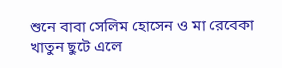শুনে বাবা সেলিম হোসেন ও মা রেবেকা খাতুন ছুটে এলে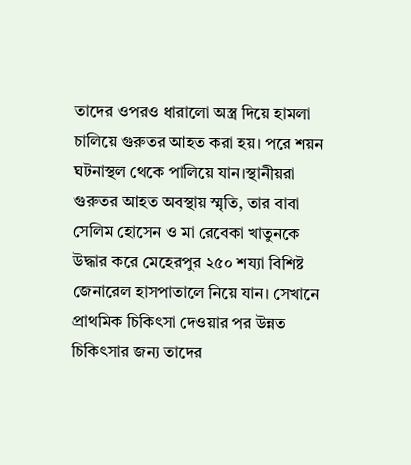তাদের ওপরও ধারালো অস্ত্র দিয়ে হামলা চালিয়ে গুরুতর আহত করা হয়। পরে শয়ন ঘটনাস্থল থেকে পালিয়ে যান।স্থানীয়রা গুরুতর আহত অবস্থায় স্মৃতি, তার বাবা সেলিম হোসেন ও মা রেবেকা খাতুনকে উদ্ধার করে মেহেরপুর ২৫০ শয্যা বিশিষ্ট জেনারেল হাসপাতালে নিয়ে যান। সেখানে প্রাথমিক চিকিৎসা দেওয়ার পর উন্নত চিকিৎসার জন্য তাদের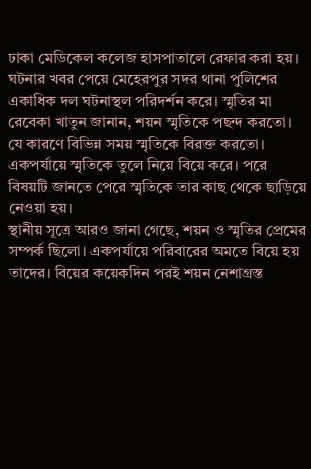ঢাকা মেডিকেল কলেজ হাসপাতালে রেফার করা হয়।
ঘটনার খবর পেয়ে মেহেরপুর সদর থানা পুলিশের একাধিক দল ঘটনাস্থল পরিদর্শন করে। স্মৃতির মা রেবেকা খাতুন জানান, শয়ন স্মৃতিকে পছন্দ করতো। যে কারণে বিভিন্ন সময় স্মৃতিকে বিরক্ত করতো। একপর্যায়ে স্মৃতিকে তুলে নিয়ে বিয়ে করে। পরে বিষয়টি জানতে পেরে স্মৃতিকে তার কাছ থেকে ছাড়িয়ে নেওয়া হয়।
স্থানীয় সূত্রে আরও জানা গেছে, শয়ন ও স্মৃতির প্রেমের সম্পর্ক ছিলো। একপর্যায়ে পরিবারের অমতে বিয়ে হয় তাদের। বিয়ের কয়েকদিন পরই শয়ন নেশাগ্রস্ত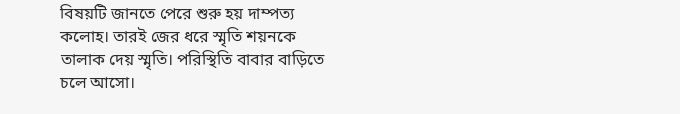বিষয়টি জানতে পেরে শুরু হয় দাম্পত্য কলোহ। তারই জের ধরে স্মৃতি শয়নকে তালাক দেয় স্মৃতি। পরিস্থিতি বাবার বাড়িতে চলে আসো।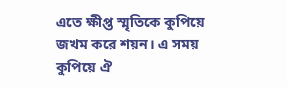এতে ক্ষীপ্ত স্মৃতিকে কুপিয়ে জখম করে শয়ন। এ সময় কুপিয়ে ঐ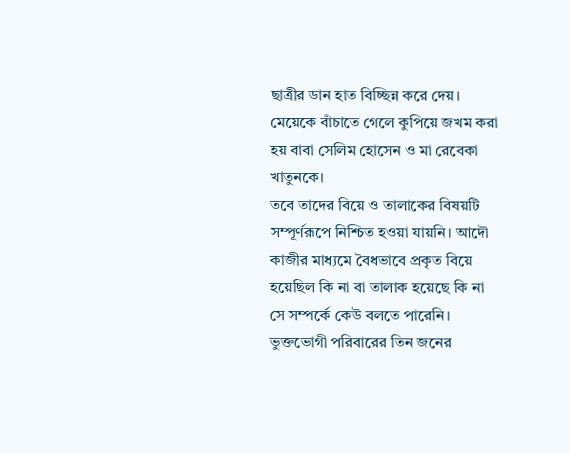ছাত্রীর ডান হাত বিচ্ছিন্ন করে দেয়। মেয়েকে বাঁচাতে গেলে কুপিয়ে জখম করা হয় বাবা সেলিম হোসেন ও মা রেবেকা খাতুনকে।
তবে তাদের বিয়ে ও তালাকের বিষয়টি সম্পূর্ণরূপে নিশ্চিত হওয়া যায়নি। আদৌ কাজীর মাধ্যমে বৈধভাবে প্রকৃত বিয়ে হয়েছিল কি না বা তালাক হয়েছে কি না সে সম্পর্কে কেউ বলতে পারেনি। ভুক্তভোগী পরিবারের তিন জনের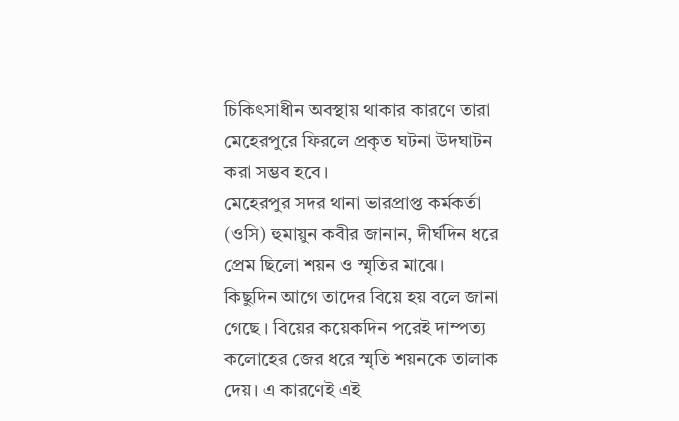চিকিৎসাধীন অবস্থায় থাকার কারণে তারা মেহেরপুরে ফিরলে প্রকৃত ঘটনা উদঘাটন করা সম্ভব হবে।
মেহেরপুর সদর থানা ভারপ্রাপ্ত কর্মকর্তা (ওসি) হুমায়ুন কবীর জানান, দীর্ঘদিন ধরে প্রেম ছিলো শয়ন ও স্মৃতির মাঝে। কিছুদিন আগে তাদের বিয়ে হয় বলে জানা গেছে । বিয়ের কয়েকদিন পরেই দাম্পত্য কলোহের জের ধরে স্মৃতি শয়নকে তালাক দেয়। এ কারণেই এই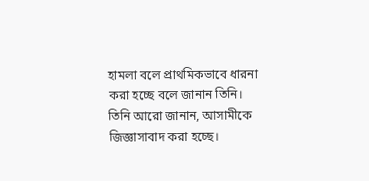হামলা বলে প্রাথমিকভাবে ধারনা করা হচ্ছে বলে জানান তিনি।
তিনি আরো জানান, আসামীকে জিজ্ঞাসাবাদ করা হচ্ছে।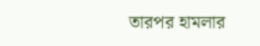তারপর হামলার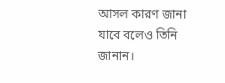আসল কারণ জানা যাবে বলেও তিনি জানান।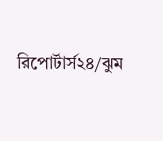রিপোর্টার্স২৪/ঝুম